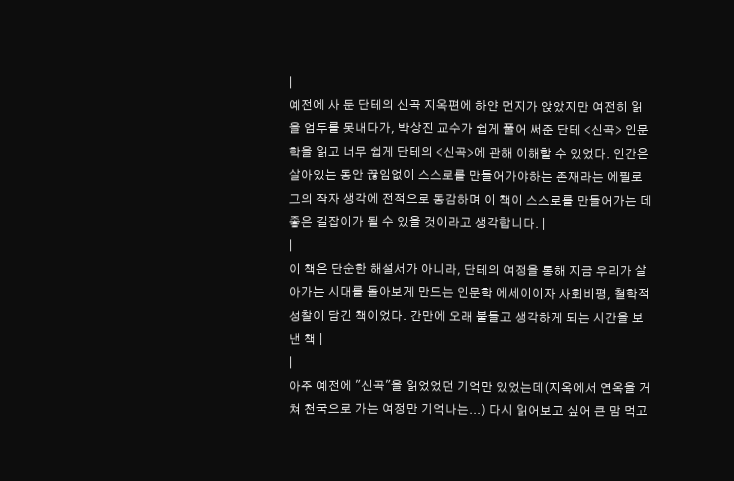|
예전에 사 둔 단테의 신곡 지옥편에 하얀 먼지가 앉았지만 여전히 읽을 엄두를 못내다가, 박상진 교수가 쉽게 풀어 써준 단테 <신곡> 인문학을 읽고 너무 쉽게 단테의 <신곡>에 관해 이해할 수 있었다. 인간은 살아있는 동안 끊임없이 스스로를 만들어가야하는 존재라는 에필로그의 작자 생각에 전적으로 동감하며 이 책이 스스로를 만들어가는 데 좋은 길잡이가 될 수 있을 것이라고 생각합니다. |
|
이 책은 단순한 해설서가 아니라, 단테의 여정을 통해 지금 우리가 살아가는 시대를 돌아보게 만드는 인문학 에세이이자 사회비평, 철학적 성찰이 담긴 책이었다. 간만에 오래 붙들고 생각하게 되는 시간을 보낸 책 |
|
아주 예전에 "신곡"을 읽었었던 기억만 있었는데(지옥에서 연옥을 거쳐 천국으로 가는 여정만 기억나는...) 다시 읽어보고 싶어 큰 맘 먹고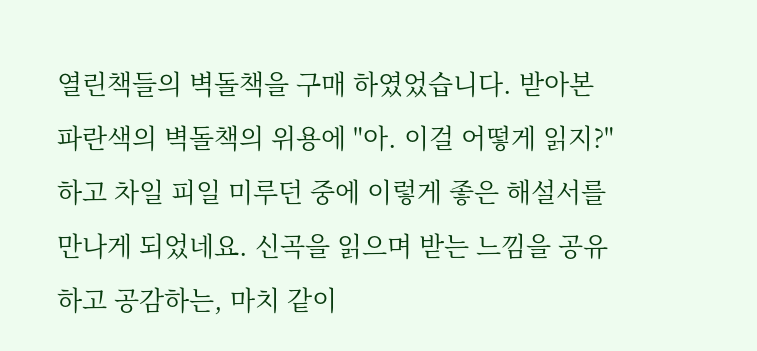열린책들의 벽돌책을 구매 하였었습니다. 받아본 파란색의 벽돌책의 위용에 "아. 이걸 어떻게 읽지?" 하고 차일 피일 미루던 중에 이렇게 좋은 해설서를 만나게 되었네요. 신곡을 읽으며 받는 느낌을 공유하고 공감하는, 마치 같이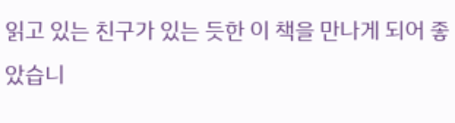읽고 있는 친구가 있는 듯한 이 책을 만나게 되어 좋았습니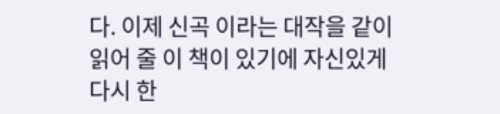다. 이제 신곡 이라는 대작을 같이 읽어 줄 이 책이 있기에 자신있게 다시 한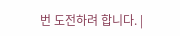번 도전하려 합니다. |